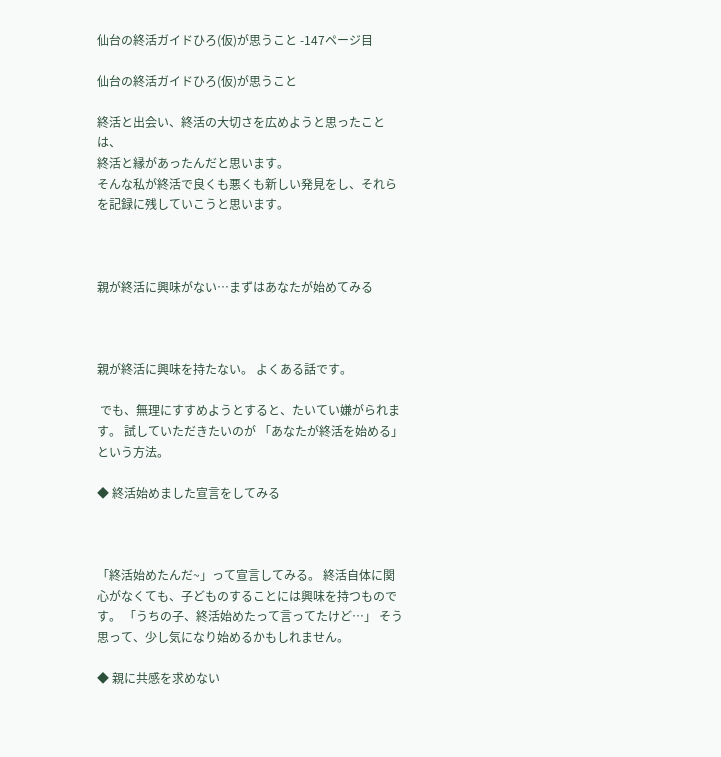仙台の終活ガイドひろ(仮)が思うこと -147ページ目

仙台の終活ガイドひろ(仮)が思うこと

終活と出会い、終活の大切さを広めようと思ったことは、
終活と縁があったんだと思います。
そんな私が終活で良くも悪くも新しい発見をし、それらを記録に残していこうと思います。



親が終活に興味がない…まずはあなたが始めてみる



親が終活に興味を持たない。 よくある話です。

 でも、無理にすすめようとすると、たいてい嫌がられます。 試していただきたいのが 「あなたが終活を始める」という方法。

◆ 終活始めました宣言をしてみる



「終活始めたんだ~」って宣言してみる。 終活自体に関心がなくても、子どものすることには興味を持つものです。 「うちの子、終活始めたって言ってたけど…」 そう思って、少し気になり始めるかもしれません。

◆ 親に共感を求めない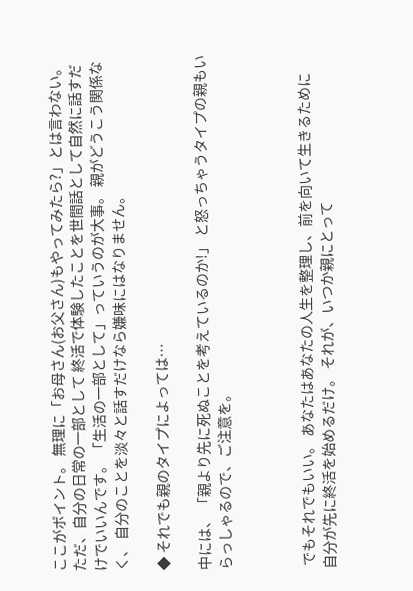ここがポイント。 無理に「お母さん(お父さん)もやってみたら?」とは言わない。 ただ、自分の日常の一部として 終活で体験したことを世間話として自然に話すだけでいいんです。 「生活の一部として」っていうのが大事。 親がどうこう関係なく、 自分のことを淡々と話すだけなら嫌味にはなりません。

◆ それでも親のタイプによっては…

中には、 「親より先に死ぬことを考えているのか!」 と怒っちゃうタイプの親もいらっしゃるので、ご注意を。



 でもそれでもいい。 あなたはあなたの人生を整理し、前を向いて生きるために
自分が先に終活を始めるだけ。 それが、いつか親にとって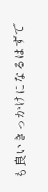も良いきっかけになるはずで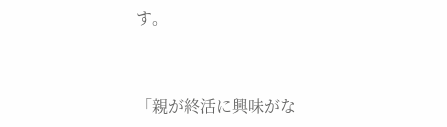す。



「親が終活に興味がな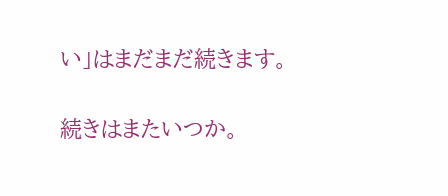い」はまだまだ続きます。

続きはまたいつか。